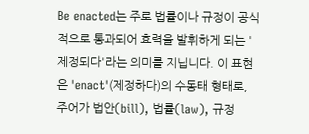Be enacted는 주로 법률이나 규정이 공식적으로 통과되어 효력을 발휘하게 되는 '제정되다'라는 의미를 지닙니다. 이 표현은 'enact'(제정하다)의 수동태 형태로, 주어가 법안(bill), 법률(law), 규정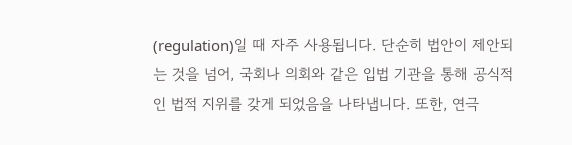(regulation)일 때 자주 사용됩니다. 단순히 법안이 제안되는 것을 넘어, 국회나 의회와 같은 입법 기관을 통해 공식적인 법적 지위를 갖게 되었음을 나타냅니다. 또한, 연극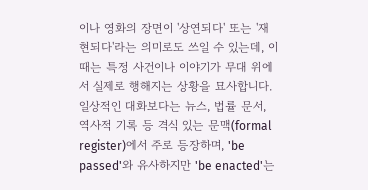이나 영화의 장면이 '상연되다' 또는 '재현되다'라는 의미로도 쓰일 수 있는데, 이때는 특정 사건이나 이야기가 무대 위에서 실제로 행해지는 상황을 묘사합니다. 일상적인 대화보다는 뉴스, 법률 문서, 역사적 기록 등 격식 있는 문맥(formal register)에서 주로 등장하며, 'be passed'와 유사하지만 'be enacted'는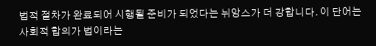법적 절차가 완료되어 시행될 준비가 되었다는 뉘앙스가 더 강합니다. 이 단어는 사회적 합의가 법이라는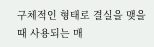구체적인 형태로 결실을 맺을 때 사용되는 매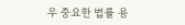우 중요한 법률 용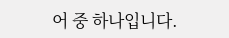어 중 하나입니다.